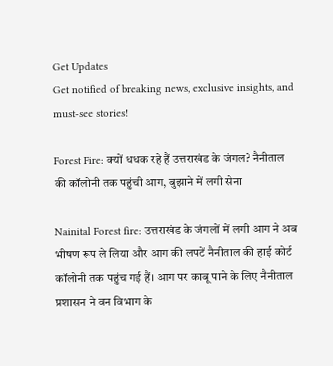Get Updates
Get notified of breaking news, exclusive insights, and must-see stories!

Forest Fire: क्यों धधक रहे हैं उत्तराखंड के जंगल? नैनीताल की कॉलोनी तक पहुंची आग, बुझाने में लगी सेना

Nainital Forest fire: उत्तराखंड के जंगलों में लगी आग ने अब भीषण रूप ले लिया और आग की लपटें नैनीताल की हाई कोर्ट कॉलोनी तक पहुंच गई हैं। आग पर काबू पाने के लिए नैनीताल प्रशासन ने वन विभाग के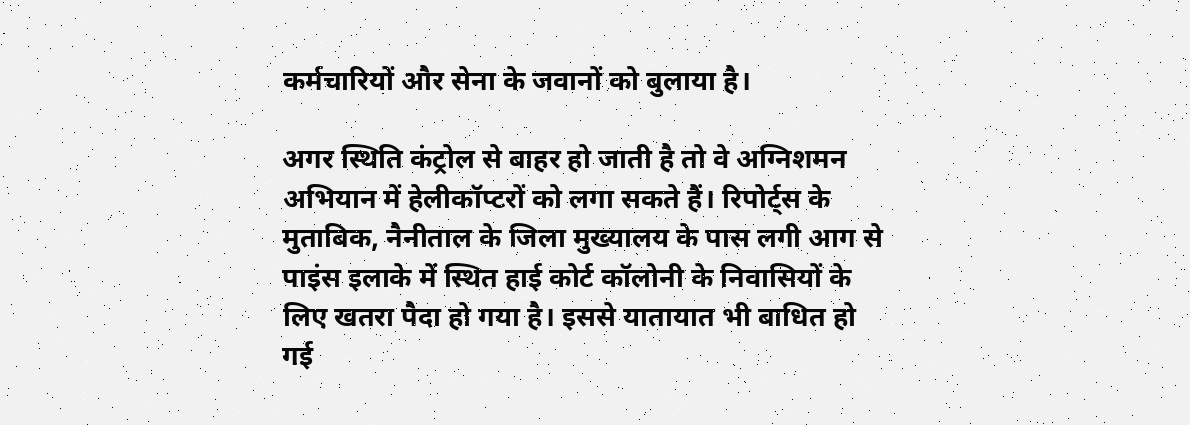कर्मचारियों और सेना के जवानों को बुलाया है।

अगर स्थिति कंट्रोल से बाहर हो जाती है तो वे अग्निशमन अभियान में हेलीकॉप्टरों को लगा सकते हैं। रिपोर्ट्स के मुताबिक, नैनीताल के जिला मुख्यालय के पास लगी आग से पाइंस इलाके में स्थित हाई कोर्ट कॉलोनी के निवासियों के लिए खतरा पैदा हो गया है। इससे यातायात भी बाधित हो गई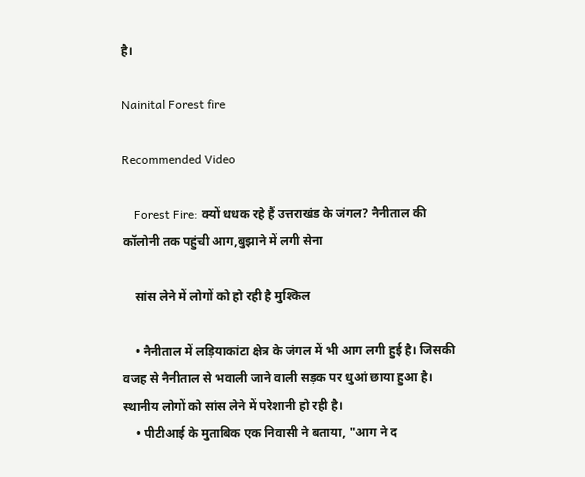है।

Nainital Forest fire

Recommended Video

    Forest Fire: क्यों धधक रहे हैं उत्तराखंड के जंगल? नैनीताल की कॉलोनी तक पहुंची आग,बुझाने में लगी सेना

    सांस लेने में लोगों को हो रही है मुश्किल

    • नैनीताल में लड़ियाकांटा क्षेत्र के जंगल में भी आग लगी हुई है। जिसकी वजह से नैनीताल से भवाली जाने वाली सड़क पर धुआं छाया हुआ है। स्थानीय लोगों को सांस लेने में परेशानी हो रही है।
    • पीटीआई के मुताबिक एक निवासी ने बताया, "आग ने द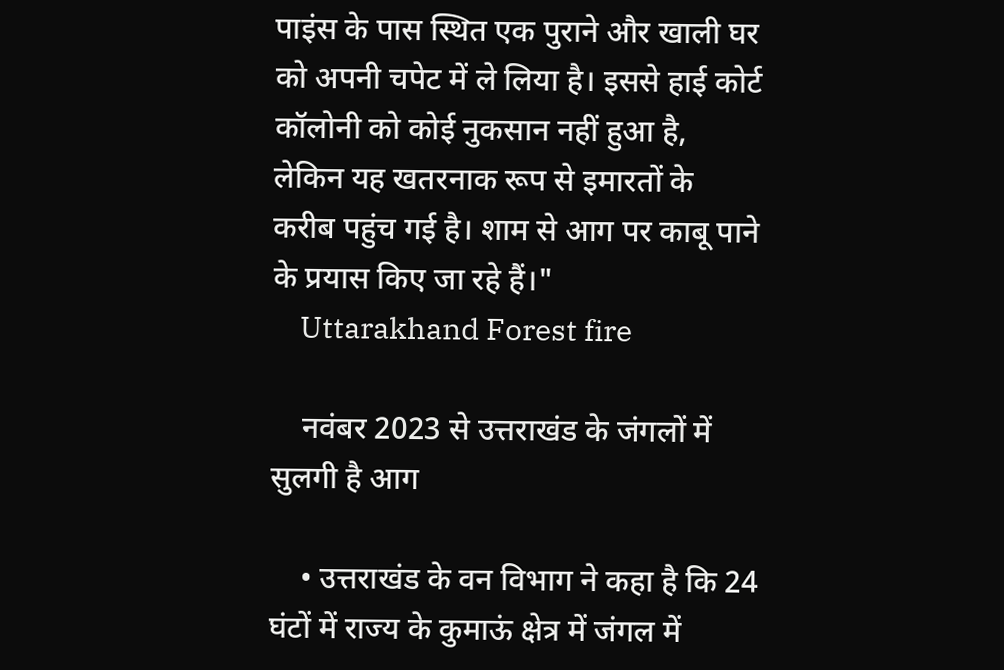पाइंस के पास स्थित एक पुराने और खाली घर को अपनी चपेट में ले लिया है। इससे हाई कोर्ट कॉलोनी को कोई नुकसान नहीं हुआ है, लेकिन यह खतरनाक रूप से इमारतों के करीब पहुंच गई है। शाम से आग पर काबू पाने के प्रयास किए जा रहे हैं।"
    Uttarakhand Forest fire

    नवंबर 2023 से उत्तराखंड के जंगलों में सुलगी है आग

    • उत्तराखंड के वन विभाग ने कहा है कि 24 घंटों में राज्य के कुमाऊं क्षेत्र में जंगल में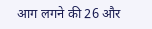आग लगने की 26 और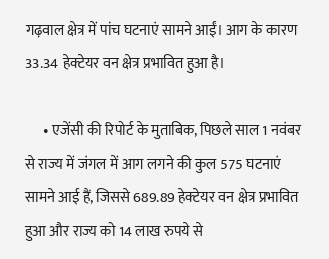गढ़वाल क्षेत्र में पांच घटनाएं सामने आईं। आग के कारण 33.34 हेक्टेयर वन क्षेत्र प्रभावित हुआ है।

      • एजेंसी की रिपोर्ट के मुताबिक, पिछले साल 1 नवंबर से राज्य में जंगल में आग लगने की कुल 575 घटनाएं सामने आई हैं, जिससे 689.89 हेक्टेयर वन क्षेत्र प्रभावित हुआ और राज्य को 14 लाख रुपये से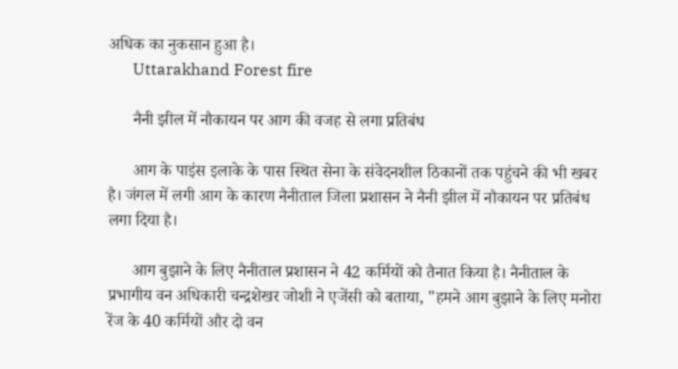अधिक का नुकसान हुआ है।
      Uttarakhand Forest fire

      नैनी झील में नौकायन पर आग की वजह से लगा प्रतिबंध

      आग के पाइंस इलाके के पास स्थित सेना के संवेदनशील ठिकानों तक पहुंचने की भी खबर है। जंगल में लगी आग के कारण नैनीताल जिला प्रशासन ने नैनी झील में नौकायन पर प्रतिबंध लगा दिया है।

      आग बुझाने के लिए नैनीताल प्रशासन ने 42 कर्मियों को तैनात किया है। नैनीताल के प्रभागीय वन अधिकारी चन्द्रशेखर जोशी ने एजेंसी को बताया, "हमने आग बुझाने के लिए मनोरा रेंज के 40 कर्मियों और दो वन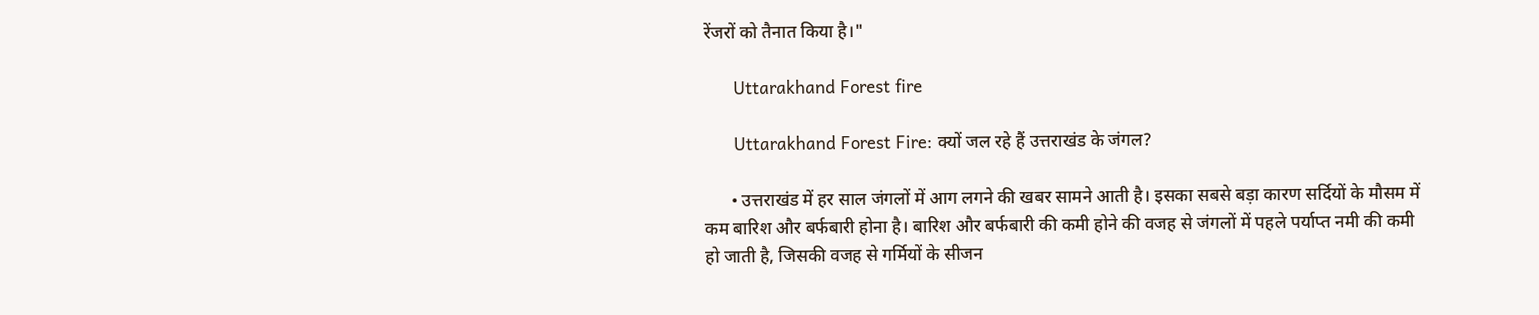रेंजरों को तैनात किया है।"

      Uttarakhand Forest fire

      Uttarakhand Forest Fire: क्यों जल रहे हैं उत्तराखंड के जंगल?

      • उत्तराखंड में हर साल जंगलों में आग लगने की खबर सामने आती है। इसका सबसे बड़ा कारण सर्दियों के मौसम में कम बारिश और बर्फबारी होना है। बारिश और बर्फबारी की कमी होने की वजह से जंगलों में पहले पर्याप्त नमी की कमी हो जाती है, जिसकी वजह से गर्मियों के सीजन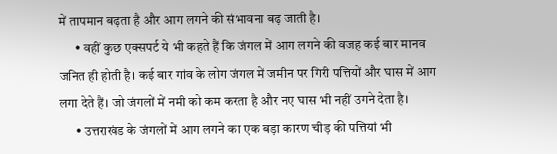में तापमान बढ़ता है और आग लगने की संभावना बढ़ जाती है।
      • वहीं कुछ एक्सपर्ट ये भी कहते हैं कि जंगल में आग लगने की वजह कई बार मानव जनित ही होती है। कई बार गांव के लोग जंगल में जमीन पर गिरी पत्तियों और घास में आग लगा देते हैं। जो जंगलों में नमी को कम करता है और नए घास भी नहीं उगने देता है।
      • उत्तराखंड के जंगलों में आग लगने का एक बड़ा कारण चीड़ की पत्तियां भी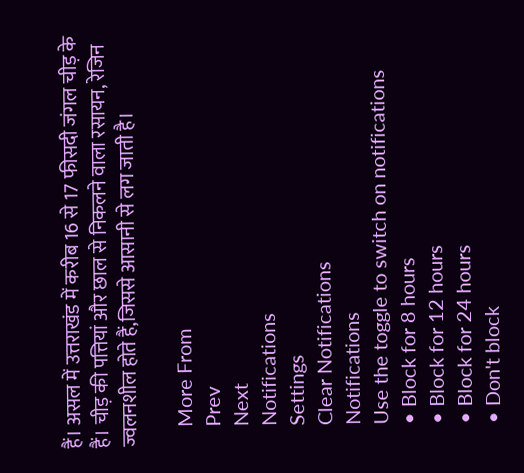हैं। असल में उत्तराखंड में करीब 16 से 17 फीसदी जंगल चीड़ के हैं। चीड़ की पत्तियां और छाल से निकलने वाला रसायन, रेजिन ज्वलनशील होते हैं,जिससे आसानी से लग जाती है।

    More From
    Prev
    Next
    Notifications
    Settings
    Clear Notifications
    Notifications
    Use the toggle to switch on notifications
    • Block for 8 hours
    • Block for 12 hours
    • Block for 24 hours
    • Don't block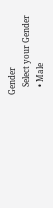Gender
    Select your Gender
    • Male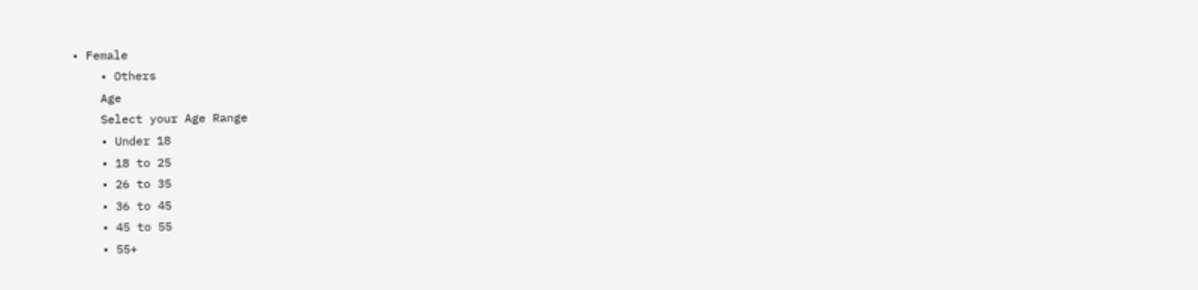• Female
    • Others
    Age
    Select your Age Range
    • Under 18
    • 18 to 25
    • 26 to 35
    • 36 to 45
    • 45 to 55
    • 55+